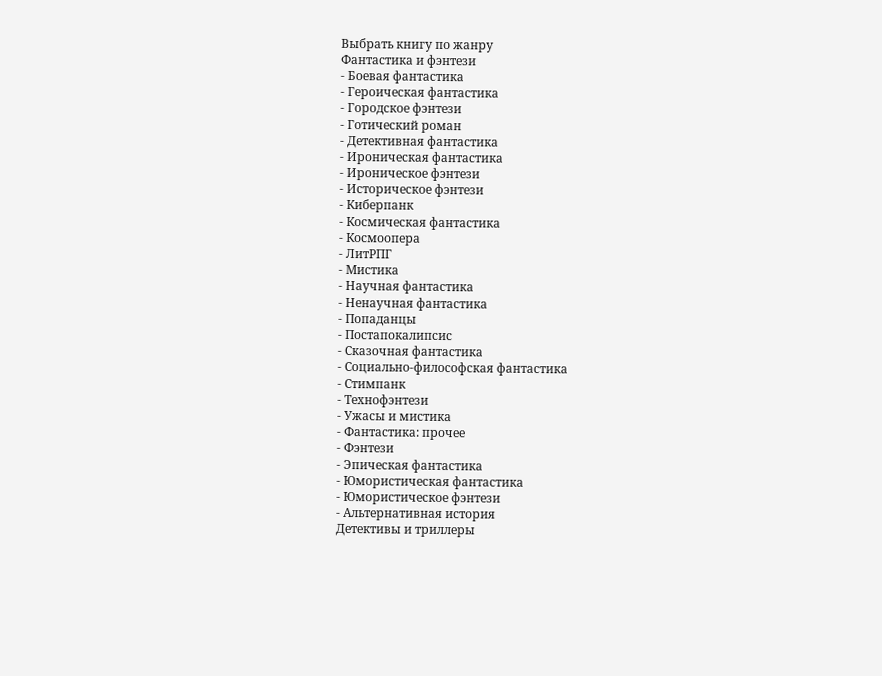Выбрать книгу по жанру
Фантастика и фэнтези
- Боевая фантастика
- Героическая фантастика
- Городское фэнтези
- Готический роман
- Детективная фантастика
- Ироническая фантастика
- Ироническое фэнтези
- Историческое фэнтези
- Киберпанк
- Космическая фантастика
- Космоопера
- ЛитРПГ
- Мистика
- Научная фантастика
- Ненаучная фантастика
- Попаданцы
- Постапокалипсис
- Сказочная фантастика
- Социально-философская фантастика
- Стимпанк
- Технофэнтези
- Ужасы и мистика
- Фантастика: прочее
- Фэнтези
- Эпическая фантастика
- Юмористическая фантастика
- Юмористическое фэнтези
- Альтернативная история
Детективы и триллеры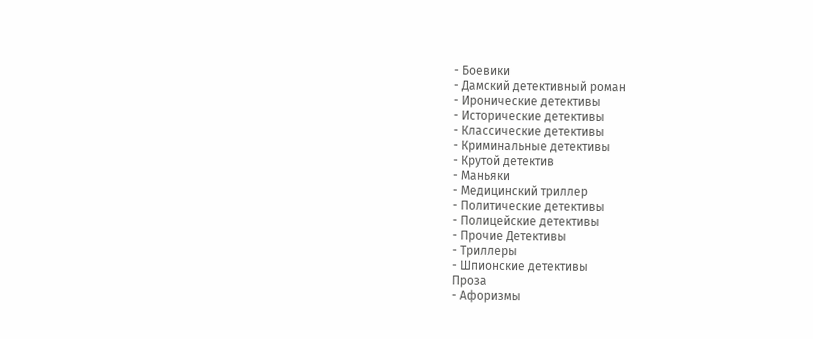- Боевики
- Дамский детективный роман
- Иронические детективы
- Исторические детективы
- Классические детективы
- Криминальные детективы
- Крутой детектив
- Маньяки
- Медицинский триллер
- Политические детективы
- Полицейские детективы
- Прочие Детективы
- Триллеры
- Шпионские детективы
Проза
- Афоризмы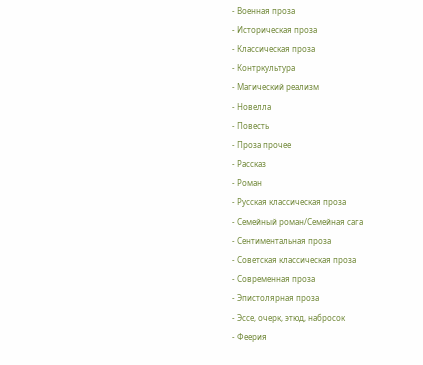- Военная проза
- Историческая проза
- Классическая проза
- Контркультура
- Магический реализм
- Новелла
- Повесть
- Проза прочее
- Рассказ
- Роман
- Русская классическая проза
- Семейный роман/Семейная сага
- Сентиментальная проза
- Советская классическая проза
- Современная проза
- Эпистолярная проза
- Эссе, очерк, этюд, набросок
- Феерия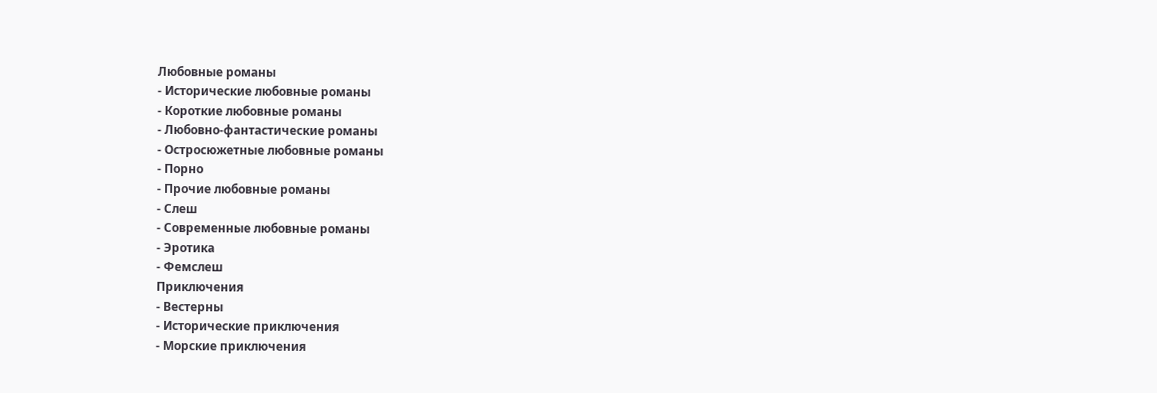Любовные романы
- Исторические любовные романы
- Короткие любовные романы
- Любовно-фантастические романы
- Остросюжетные любовные романы
- Порно
- Прочие любовные романы
- Слеш
- Современные любовные романы
- Эротика
- Фемслеш
Приключения
- Вестерны
- Исторические приключения
- Морские приключения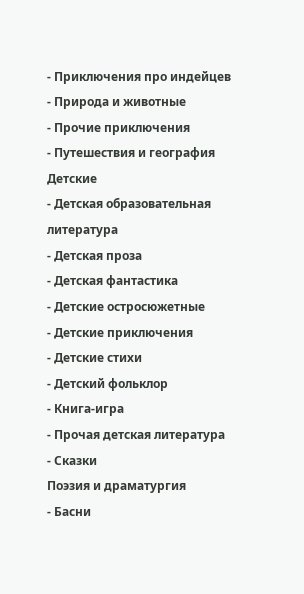- Приключения про индейцев
- Природа и животные
- Прочие приключения
- Путешествия и география
Детские
- Детская образовательная литература
- Детская проза
- Детская фантастика
- Детские остросюжетные
- Детские приключения
- Детские стихи
- Детский фольклор
- Книга-игра
- Прочая детская литература
- Сказки
Поэзия и драматургия
- Басни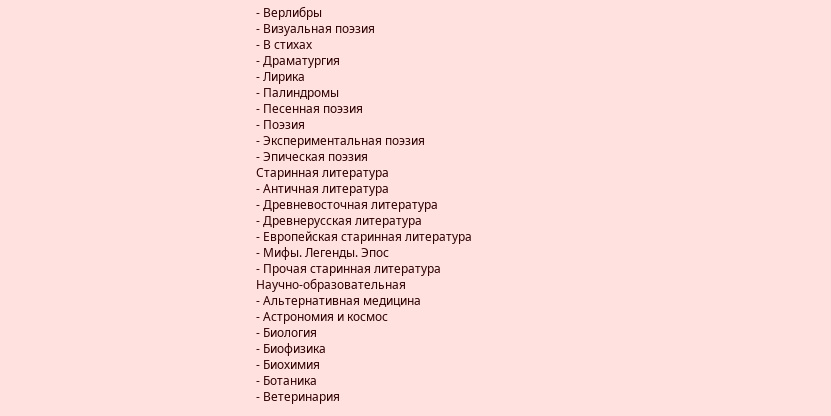- Верлибры
- Визуальная поэзия
- В стихах
- Драматургия
- Лирика
- Палиндромы
- Песенная поэзия
- Поэзия
- Экспериментальная поэзия
- Эпическая поэзия
Старинная литература
- Античная литература
- Древневосточная литература
- Древнерусская литература
- Европейская старинная литература
- Мифы. Легенды. Эпос
- Прочая старинная литература
Научно-образовательная
- Альтернативная медицина
- Астрономия и космос
- Биология
- Биофизика
- Биохимия
- Ботаника
- Ветеринария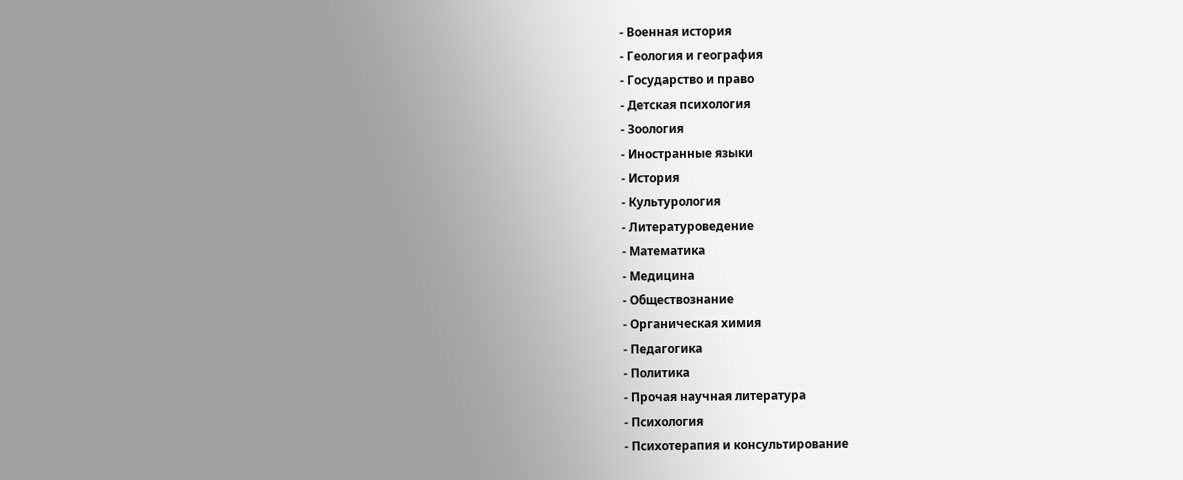- Военная история
- Геология и география
- Государство и право
- Детская психология
- Зоология
- Иностранные языки
- История
- Культурология
- Литературоведение
- Математика
- Медицина
- Обществознание
- Органическая химия
- Педагогика
- Политика
- Прочая научная литература
- Психология
- Психотерапия и консультирование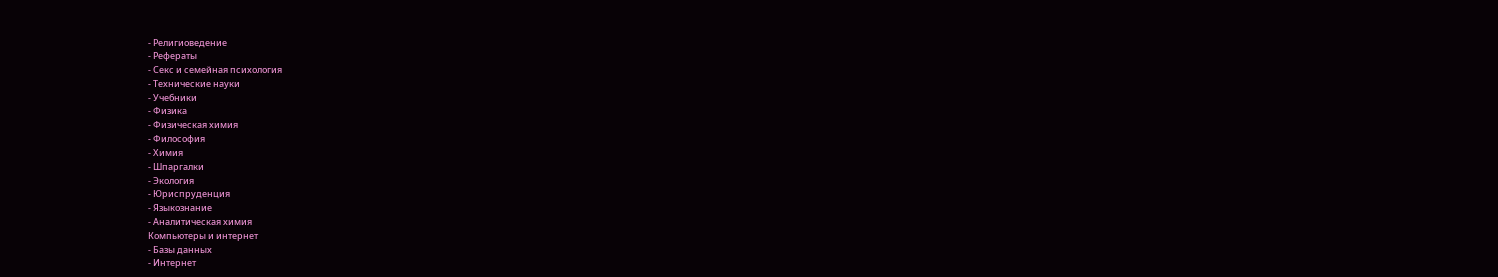- Религиоведение
- Рефераты
- Секс и семейная психология
- Технические науки
- Учебники
- Физика
- Физическая химия
- Философия
- Химия
- Шпаргалки
- Экология
- Юриспруденция
- Языкознание
- Аналитическая химия
Компьютеры и интернет
- Базы данных
- Интернет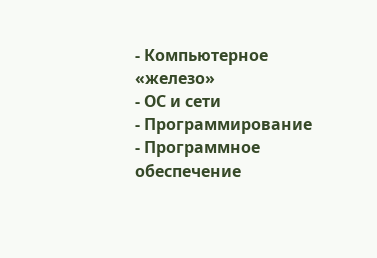- Компьютерное «железо»
- ОС и сети
- Программирование
- Программное обеспечение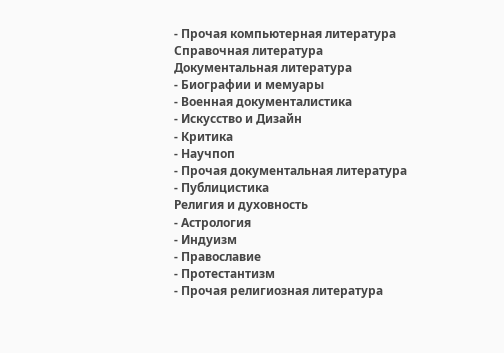- Прочая компьютерная литература
Справочная литература
Документальная литература
- Биографии и мемуары
- Военная документалистика
- Искусство и Дизайн
- Критика
- Научпоп
- Прочая документальная литература
- Публицистика
Религия и духовность
- Астрология
- Индуизм
- Православие
- Протестантизм
- Прочая религиозная литература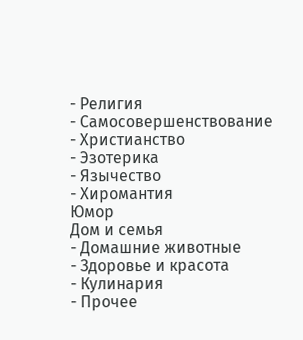- Религия
- Самосовершенствование
- Христианство
- Эзотерика
- Язычество
- Хиромантия
Юмор
Дом и семья
- Домашние животные
- Здоровье и красота
- Кулинария
- Прочее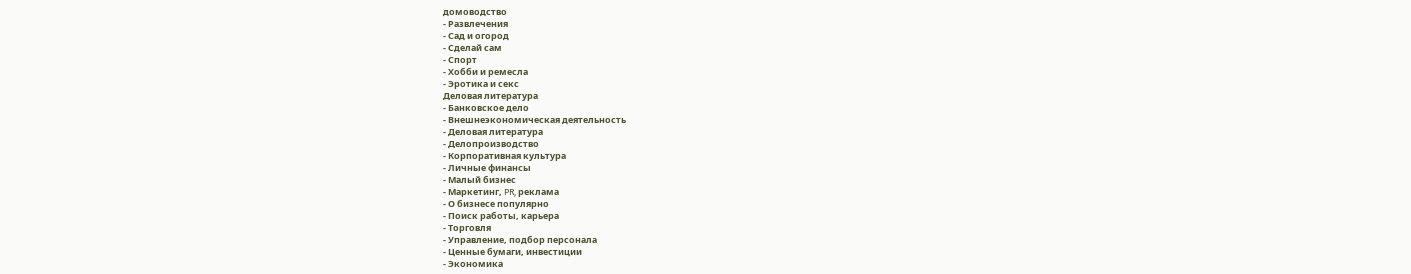домоводство
- Развлечения
- Сад и огород
- Сделай сам
- Спорт
- Хобби и ремесла
- Эротика и секс
Деловая литература
- Банковское дело
- Внешнеэкономическая деятельность
- Деловая литература
- Делопроизводство
- Корпоративная культура
- Личные финансы
- Малый бизнес
- Маркетинг, PR, реклама
- О бизнесе популярно
- Поиск работы, карьера
- Торговля
- Управление, подбор персонала
- Ценные бумаги, инвестиции
- Экономика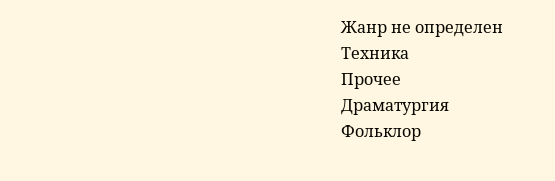Жанр не определен
Техника
Прочее
Драматургия
Фольклор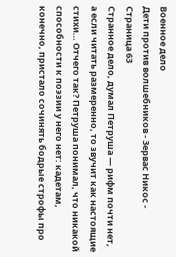Военное дело
Дети против волшебников - Зервас Никос - Страница 63
Странное дело, думал Петруша — рифм почти нет, а если читать размеренно, то звучит как настоящие стихи… Отчего так? Петруша понимал, что никакой способности к поэзии у него нет: кадетам, конечно, пристало сочинять бодрые строфы про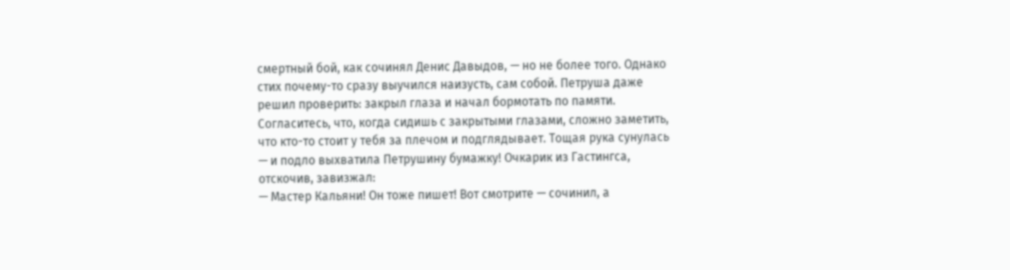смертный бой, как сочинял Денис Давыдов, — но не более того. Однако стих почему-то сразу выучился наизусть, сам собой. Петруша даже решил проверить: закрыл глаза и начал бормотать по памяти.
Согласитесь, что, когда сидишь с закрытыми глазами, сложно заметить, что кто-то стоит у тебя за плечом и подглядывает. Тощая рука сунулась — и подло выхватила Петрушину бумажку! Очкарик из Гастингса, отскочив, завизжал:
— Мастер Кальяни! Он тоже пишет! Вот смотрите — сочинил, а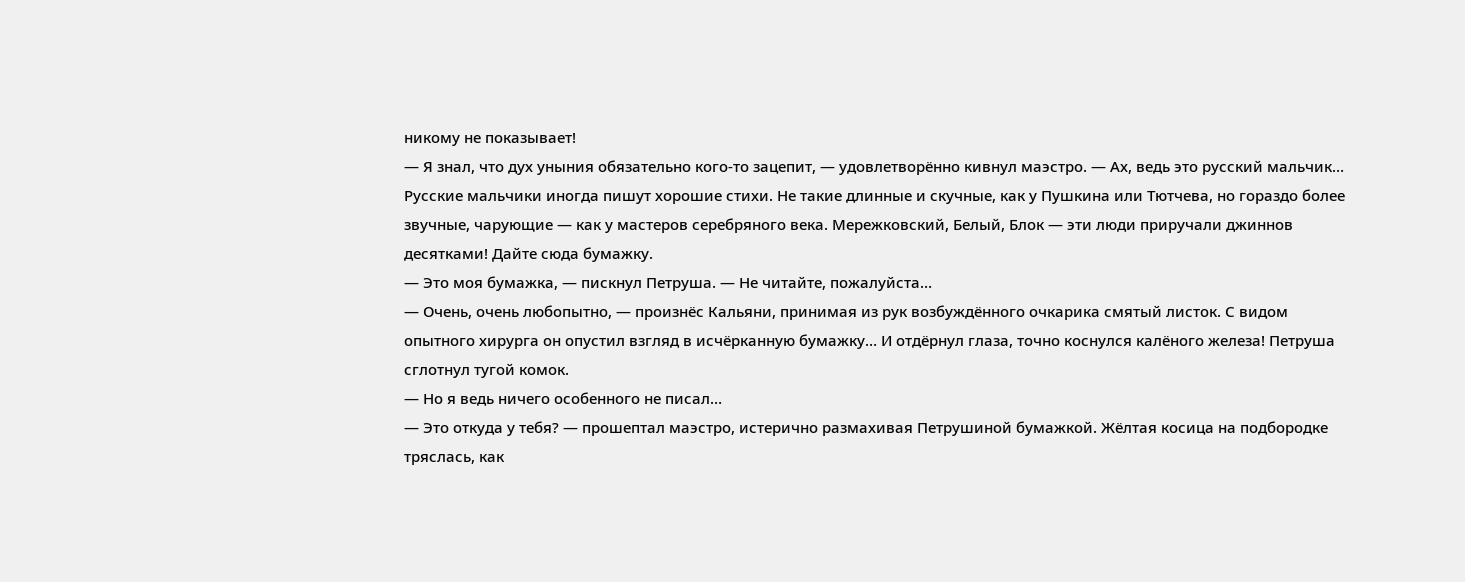никому не показывает!
— Я знал, что дух уныния обязательно кого-то зацепит, — удовлетворённо кивнул маэстро. — Ах, ведь это русский мальчик… Русские мальчики иногда пишут хорошие стихи. Не такие длинные и скучные, как у Пушкина или Тютчева, но гораздо более звучные, чарующие — как у мастеров серебряного века. Мережковский, Белый, Блок — эти люди приручали джиннов десятками! Дайте сюда бумажку.
— Это моя бумажка, — пискнул Петруша. — Не читайте, пожалуйста…
— Очень, очень любопытно, — произнёс Кальяни, принимая из рук возбуждённого очкарика смятый листок. С видом опытного хирурга он опустил взгляд в исчёрканную бумажку… И отдёрнул глаза, точно коснулся калёного железа! Петруша сглотнул тугой комок.
— Но я ведь ничего особенного не писал…
— Это откуда у тебя? — прошептал маэстро, истерично размахивая Петрушиной бумажкой. Жёлтая косица на подбородке тряслась, как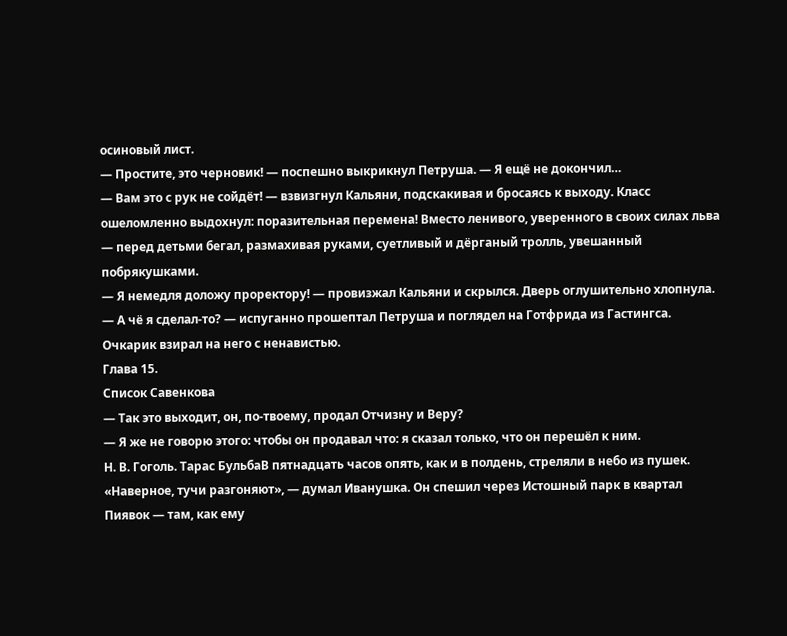осиновый лист.
— Простите, это черновик! — поспешно выкрикнул Петруша. — Я ещё не докончил…
— Вам это с рук не сойдёт! — взвизгнул Кальяни, подскакивая и бросаясь к выходу. Класс ошеломленно выдохнул: поразительная перемена! Вместо ленивого, уверенного в своих силах льва — перед детьми бегал, размахивая руками, суетливый и дёрганый тролль, увешанный побрякушками.
— Я немедля доложу проректору! — провизжал Кальяни и скрылся. Дверь оглушительно хлопнула.
— А чё я сделал-то? — испуганно прошептал Петруша и поглядел на Готфрида из Гастингса. Очкарик взирал на него с ненавистью.
Глава 15.
Список Савенкова
— Так это выходит, он, по-твоему, продал Отчизну и Веру?
— Я же не говорю этого: чтобы он продавал что: я сказал только, что он перешёл к ним.
Н. В. Гоголь. Тарас БульбаВ пятнадцать часов опять, как и в полдень, стреляли в небо из пушек. «Наверное, тучи разгоняют», — думал Иванушка. Он спешил через Истошный парк в квартал Пиявок — там, как ему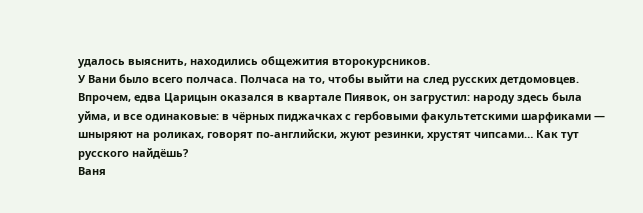удалось выяснить, находились общежития второкурсников.
У Вани было всего полчаса. Полчаса на то, чтобы выйти на след русских детдомовцев.
Впрочем, едва Царицын оказался в квартале Пиявок, он загрустил: народу здесь была уйма, и все одинаковые: в чёрных пиджачках с гербовыми факультетскими шарфиками — шныряют на роликах, говорят по-английски, жуют резинки, хрустят чипсами… Как тут русского найдёшь?
Ваня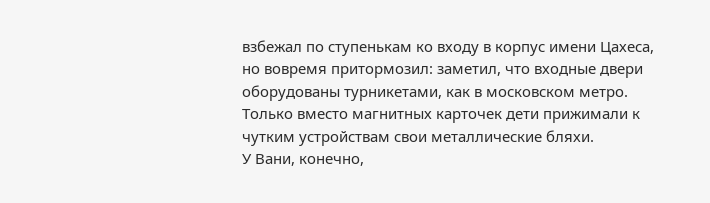взбежал по ступенькам ко входу в корпус имени Цахеса, но вовремя притормозил: заметил, что входные двери оборудованы турникетами, как в московском метро. Только вместо магнитных карточек дети прижимали к чутким устройствам свои металлические бляхи.
У Вани, конечно,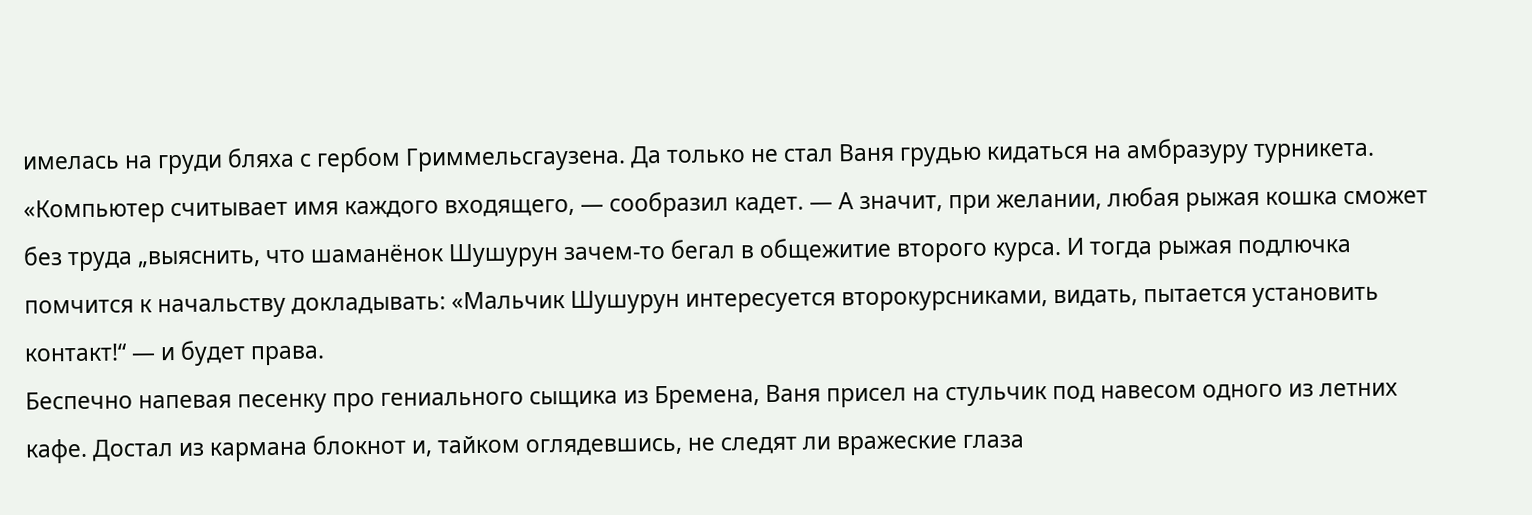имелась на груди бляха с гербом Гриммельсгаузена. Да только не стал Ваня грудью кидаться на амбразуру турникета. «Компьютер считывает имя каждого входящего, — сообразил кадет. — А значит, при желании, любая рыжая кошка сможет без труда „выяснить, что шаманёнок Шушурун зачем-то бегал в общежитие второго курса. И тогда рыжая подлючка помчится к начальству докладывать: «Мальчик Шушурун интересуется второкурсниками, видать, пытается установить контакт!“ — и будет права.
Беспечно напевая песенку про гениального сыщика из Бремена, Ваня присел на стульчик под навесом одного из летних кафе. Достал из кармана блокнот и, тайком оглядевшись, не следят ли вражеские глаза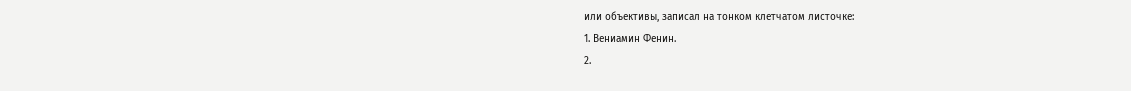или объективы, записал на тонком клетчатом листочке:
1. Вениамин Фенин.
2.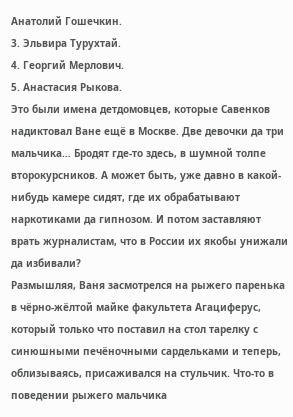Анатолий Гошечкин.
3. Эльвира Турухтай.
4. Георгий Мерлович.
5. Анастасия Рыкова.
Это были имена детдомовцев, которые Савенков надиктовал Ване ещё в Москве. Две девочки да три мальчика… Бродят где-то здесь, в шумной толпе второкурсников. А может быть, уже давно в какой-нибудь камере сидят, где их обрабатывают наркотиками да гипнозом. И потом заставляют врать журналистам, что в России их якобы унижали да избивали?
Размышляя, Ваня засмотрелся на рыжего паренька в чёрно-жёлтой майке факультета Агациферус, который только что поставил на стол тарелку с синюшными печёночными сардельками и теперь, облизываясь, присаживался на стульчик. Что-то в поведении рыжего мальчика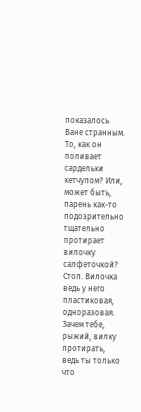показалось Ване странным. То, как он поливает сардельки кетчупом? Или, может быть, парень как-то подозрительно тщательно протирает вилочку салфеточкой?
Стоп. Вилочка ведь у него пластиковая, одноразовая. Зачем тебе, рыжий, вилку протирать, ведь ты только что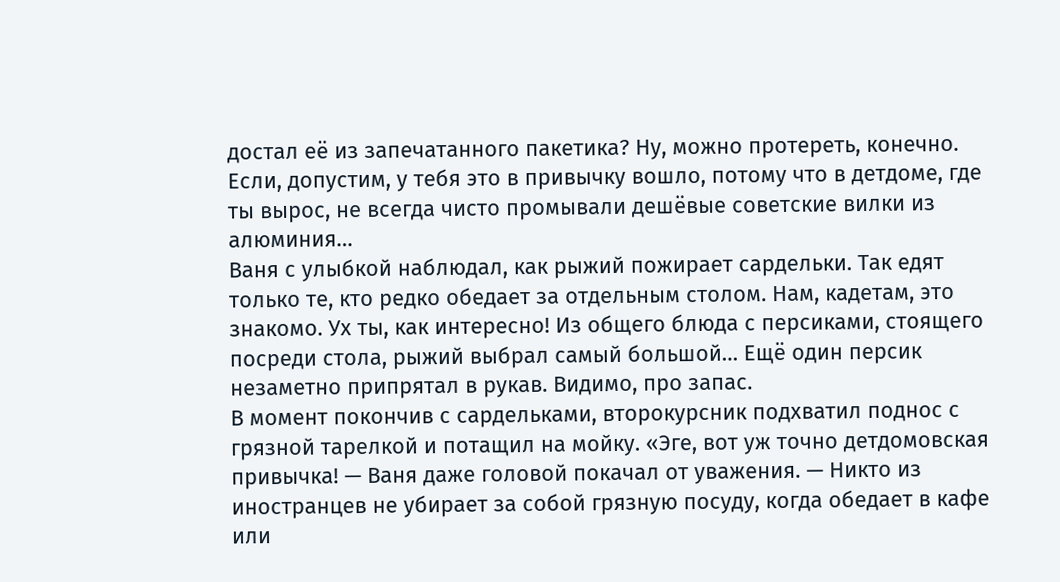достал её из запечатанного пакетика? Ну, можно протереть, конечно. Если, допустим, у тебя это в привычку вошло, потому что в детдоме, где ты вырос, не всегда чисто промывали дешёвые советские вилки из алюминия…
Ваня с улыбкой наблюдал, как рыжий пожирает сардельки. Так едят только те, кто редко обедает за отдельным столом. Нам, кадетам, это знакомо. Ух ты, как интересно! Из общего блюда с персиками, стоящего посреди стола, рыжий выбрал самый большой… Ещё один персик незаметно припрятал в рукав. Видимо, про запас.
В момент покончив с сардельками, второкурсник подхватил поднос с грязной тарелкой и потащил на мойку. «Эге, вот уж точно детдомовская привычка! — Ваня даже головой покачал от уважения. — Никто из иностранцев не убирает за собой грязную посуду, когда обедает в кафе или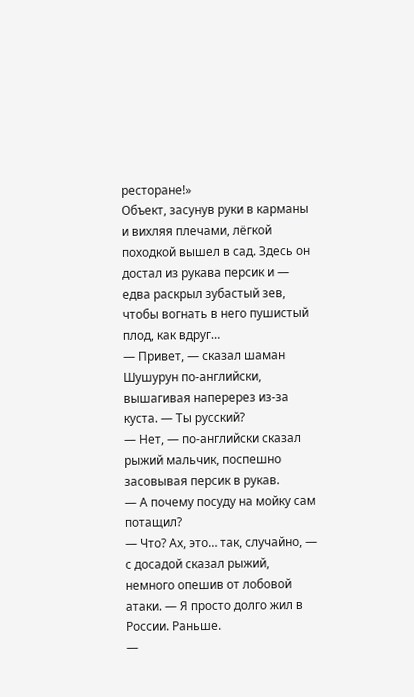ресторане!»
Объект, засунув руки в карманы и вихляя плечами, лёгкой походкой вышел в сад. Здесь он достал из рукава персик и — едва раскрыл зубастый зев, чтобы вогнать в него пушистый плод, как вдруг…
— Привет, — сказал шаман Шушурун по-английски, вышагивая наперерез из-за куста. — Ты русский?
— Нет, — по-английски сказал рыжий мальчик, поспешно засовывая персик в рукав.
— А почему посуду на мойку сам потащил?
— Что? Ах, это… так, случайно, — с досадой сказал рыжий, немного опешив от лобовой атаки. — Я просто долго жил в России. Раньше.
—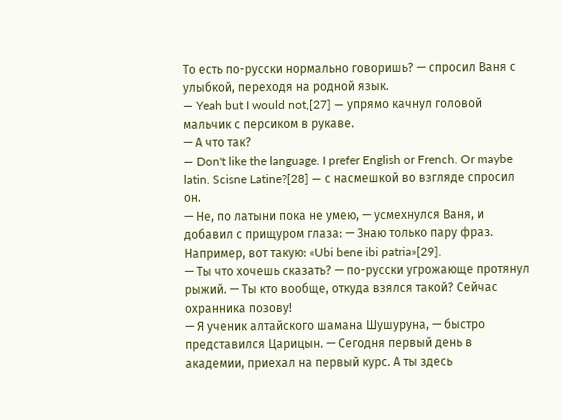То есть по-русски нормально говоришь? — спросил Ваня с улыбкой, переходя на родной язык.
— Yeah but I would not,[27] — упрямо качнул головой мальчик с персиком в рукаве.
— А что так?
— Don't like the language. I prefer English or French. Or maybe latin. Scisne Latine?[28] — с насмешкой во взгляде спросил он.
— Не, по латыни пока не умею, — усмехнулся Ваня, и добавил с прищуром глаза: — Знаю только пару фраз. Например, вот такую: «Ubi bene ibi patria»[29].
— Ты что хочешь сказать? — по-русски угрожающе протянул рыжий. — Ты кто вообще, откуда взялся такой? Сейчас охранника позову!
— Я ученик алтайского шамана Шушуруна, — быстро представился Царицын. — Сегодня первый день в академии, приехал на первый курс. А ты здесь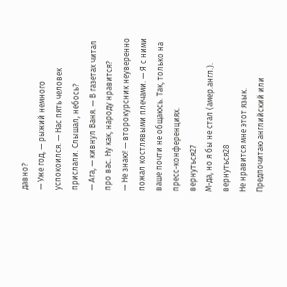давно?
— Уже год, — рыжий немного успокоился. — Нас пять человек прислали. Слышал, небось?
— Ага, — кивнул Ваня. — В газетах читал про вас. Ну как, народу нравится?
— Не знаю! — второкурсник неуверенно пожал костлявыми плечами. — Я с ними ваше почти не общаюсь. Так, только на пресс-конференциях.
вернуться27
М-да, но я бы не стал (амер.англ.).
вернуться28
Не нравится мне этот язык. Предпочитаю английский или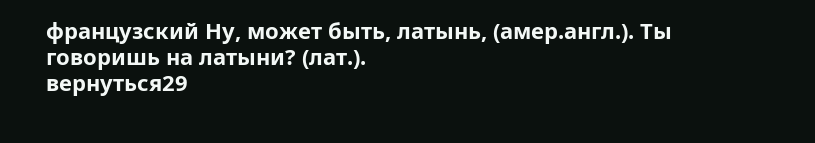французский Ну, может быть, латынь, (амер.англ.). Ты говоришь на латыни? (лат.).
вернуться29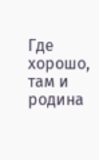Где хорошо, там и родина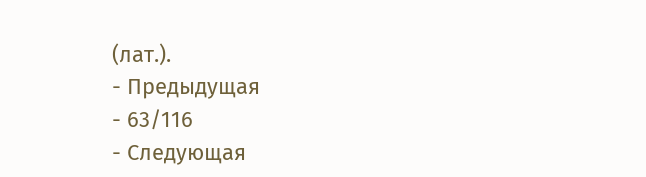(лат.).
- Предыдущая
- 63/116
- Следующая